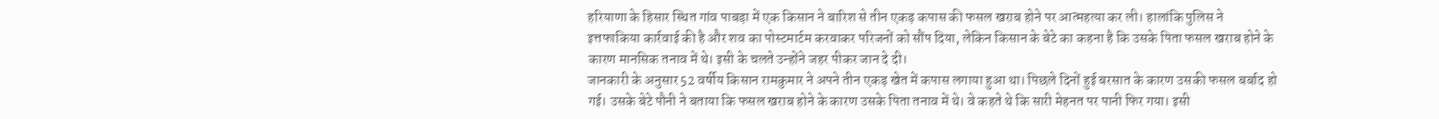हरियाणा के हिसार स्थित गांव पाबड़ा में एक किसान ने बारिश से तीन एकड़ कपास की फसल खराब होने पर आत्महत्या कर ली। हालांकि पुलिस ने इत्तफाकिया कार्रवाई की है और शव का पोस्टमार्टम करवाकर परिजनों को सौंप दिया, लेकिन किसान के बेटे का कहना है कि उसके पिता फसल खराब होने के कारण मानसिक तनाव में थे। इसी के चलते उन्होंने जहर पीकर जान दे दी।
जानकारी के अनुसार 52 वर्षीय किसान रामकुमार ने अपने तीन एकड़ खेत में कपास लगाया हुआ था। पिछले दिनों हुई बरसात के कारण उसकी फसल बर्बाद हो गई। उसके बेटे पौनी ने बताया कि फसल खराब होने के कारण उसके पिता तनाव में थे। वे कहते थे कि सारी मेहनत पर पानी फिर गया। इसी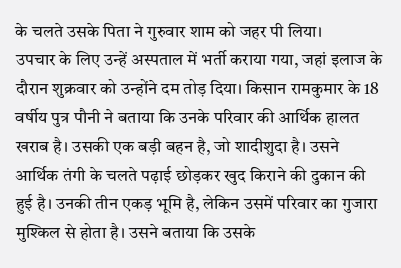के चलते उसके पिता ने गुरुवार शाम को जहर पी लिया।
उपचार के लिए उन्हें अस्पताल में भर्ती कराया गया, जहां इलाज के दौरान शुक्रवार को उन्होंने दम तोड़ दिया। किसान रामकुमार के 18 वर्षीय पुत्र पौनी ने बताया कि उनके परिवार की आर्थिक हालत खराब है। उसकी एक बड़ी बहन है, जो शादीशुदा है। उसने आर्थिक तंगी के चलते पढ़ाई छोड़कर खुद किराने की दुकान की हुई है। उनकी तीन एकड़ भूमि है, लेकिन उसमें परिवार का गुजारा मुश्किल से होता है। उसने बताया कि उसके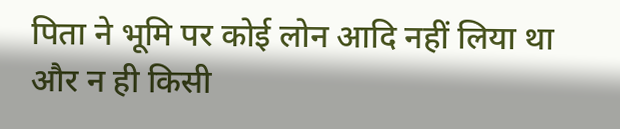पिता ने भूमि पर कोई लोन आदि नहीं लिया था और न ही किसी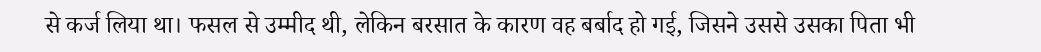से कर्ज लिया था। फसल से उम्मीद थी, लेकिन बरसात के कारण वह बर्बाद हो गई, जिसने उससे उसका पिता भी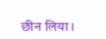छीन लिया।